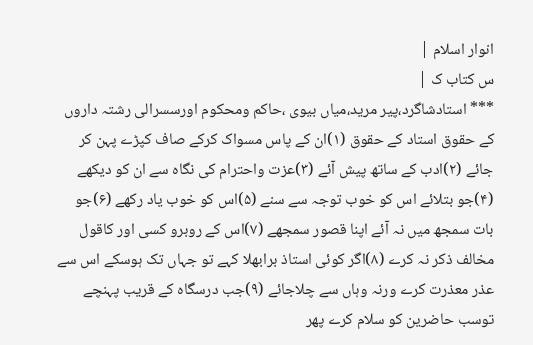انوار اسلام |
س کتاب ک |
*** استادشاگرد،پیر مرید،میاں بیوی ،حاکم ومحکوم اورسسرالی رشتہ داروں کے حقوق استاد کے حقوق (۱)ان کے پاس مسواک کرکے صاف کپڑے پہن کر جائے (۲)ادب کے ساتھ پیش آئے (۳)عزت واحترام کی نگاہ سے ان کو دیکھے (۴)جو بتلائے اس کو خوب توجہ سے سنے (۵)اس کو خوب یاد رکھے (۶)جو بات سمجھ میں نہ آئے اپنا قصور سمجھے (۷)اس کے روبرو کسی اور کاقول مخالف ذکر نہ کرے (۸)اگر کوئی استاذ برابھلا کہے تو جہاں تک ہوسکے اس سے عذر معذرت کرے ورنہ وہاں سے چلاجائے (۹)جب درسگاہ کے قریب پہنچے توسب حاضرین کو سلام کرے پھر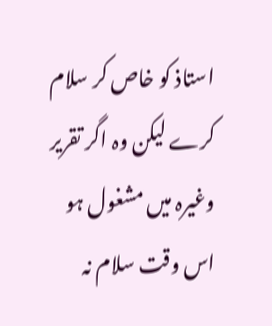استاذ کو خاص کر سلام کرے لیکن وہ اگر تقریر وغیرہ میں مشغول ہو اس وقت سلام نہ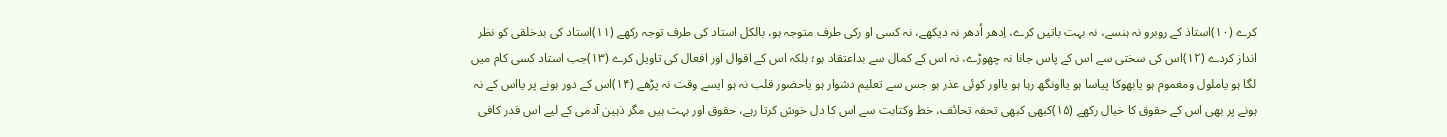کرے (۱۰)استاذ کے روبرو نہ ہنسے، نہ بہت باتیں کرے، اِدھر اُدھر نہ دیکھے، نہ کسی او رکی طرف متوجہ ہو، بالکل استاد کی طرف توجہ رکھے (۱۱)استاد کی بدخلقی کو نظر انداز کردے (۱۲)اس کی سختی سے اس کے پاس جانا نہ چھوڑے، نہ اس کے کمال سے بداعتقاد ہو؛ بلکہ اس کے اقوال اور افعال کی تاویل کرے (۱۳)جب استاد کسی کام میں لگا ہو یاملول ومغموم ہو یابھوکا پیاسا ہو یااونگھ رہا ہو یااور کوئی عذر ہو جس سے تعلیم دشوار ہو یاحضور قلب نہ ہو ایسے وقت نہ پڑھے (۱۴)اس کے دور ہونے پر یااس کے نہ ہونے پر بھی اس کے حقوق کا خیال رکھے (۱۵)کبھی کبھی تحفہ تحائف، خط وکتابت سے اس کا دل خوش کرتا رہے، حقوق اور بہت ہیں مگر ذہین آدمی کے لیے اس قدر کافی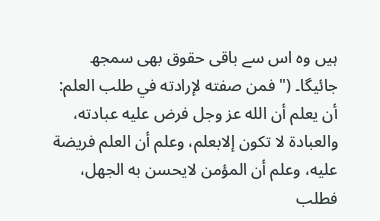ہیں وہ اس سے باقی حقوق بھی سمجھ جائیگا۔ ("فمن صفته لإرادته في طلب العلم: أن يعلم أن الله عز وجل فرض عليه عبادته، والعبادة لا تكون إلابعلم، وعلم أن العلم فريضة عليه، وعلم أن المؤمن لايحسن به الجهل، فطلب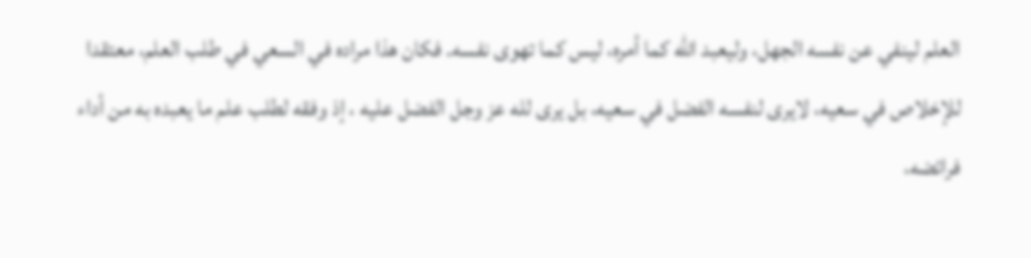العلم لينفي عن نفسه الجهل، وليعبد الله كما أمره، ليس كما تهوى نفسه. فكان هذا مراده في السعي في طلب العلم، معتقدا للإخلاص في سعيه، لايرى لنفسه الفضل في سعيه، بل يرى لله عز وجل الفضل عليه ، إذ وفقه لطلب علم ما يعبده به من أداء فرائضه،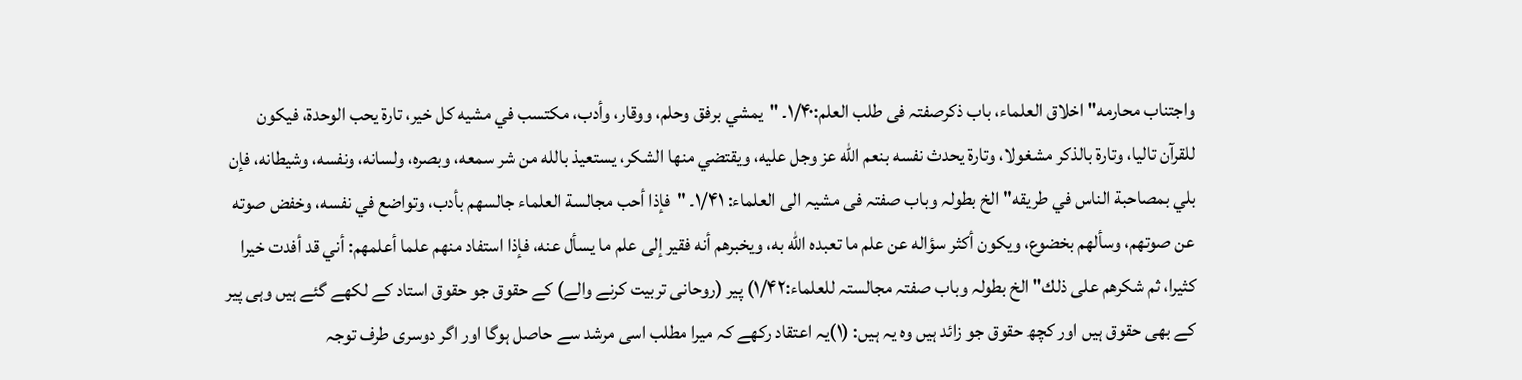واجتناب محارمه" اخلاق العلماء، باب ذکرصفتہ فی طلب العلم:۱/۴۰۔ "يمشي برفق وحلم، ووقار، وأدب، مكتسب في مشيه كل خير، تارة يحب الوحدة، فيكون للقرآن تاليا، وتارة بالذكر مشغولا، وتارة يحدث نفسه بنعم الله عز وجل عليه، ويقتضي منها الشكر، يستعيذ بالله من شر سمعه، وبصره، ولسانه، ونفسه، وشيطانه، فإن بلي بمصاحبة الناس في طريقه"الخ بطولہ وباب صفتہ فی مشیہ الی العلماء: ۱/۴۱۔ "فإذا أحب مجالسة العلماء جالسهم بأدب، وتواضع في نفسه، وخفض صوته عن صوتهم، وسألهم بخضوع، ويكون أكثر سؤاله عن علم ما تعبده الله به، ويخبرهم أنه فقير إلى علم ما يسأل عنه، فإذا استفاد منهم علما أعلمهم: أني قد أفدت خيرا كثيرا، ثم شكرهم على ذلك" الخ بطولہ وباب صفتہ مجالستہ للعلماء:۱/۴۲) پیر (روحانی تربیت کرنے والے) کے حقوق جو حقوق استاد کے لکھے گئے ہیں وہی پیر کے بھی حقوق ہیں اور کچھ حقوق جو زائد ہیں وہ یہ ہیں: (۱)یہ اعتقاد رکھے کہ میرا مطلب اسی مرشد سے حاصل ہوگا اور اگر دوسری طرف توجہ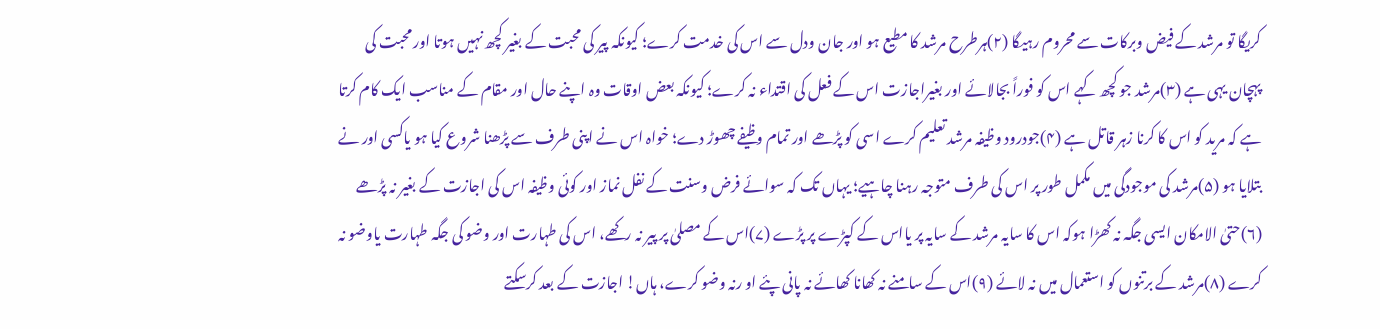کریگا تو مرشد کے فیض وبرکات سے محروم رہیگا (۲)ہرطرح مرشد کا مطیع ہو اور جان ودل سے اس کی خدمت کرے؛ کیونکہ پیر کی محبت کے بغیر کچھ نہیں ہوتا اور محبت کی پہچان یہی ہے (۳)مرشد جو کچھ کہے اس کو فوراً بجالائے اور بغیراجازت اس کے فعل کی اقتداء نہ کرے؛ کیونکہ بعض اوقات وہ اپنے حال اور مقام کے مناسب ایک کام کرتا ہے کہ مرید کو اس کا کرنا زہر قاتل ہے (۴)جودرود وظیفہ مرشد تعلیم کرے اسی کو پڑھے اور تمام وظیفے چھوڑ دے؛ خواہ اس نے اپنی طرف سے پڑھنا شروع کیا ہو یاکسی اور نے بتلایا ہو (۵)مرشد کی موجودگی میں مکمل طور پر اس کی طرف متوجہ رہنا چاہیے؛ یہاں تک کہ سوائے فرض وسنت کے نفل نماز اور کوئی وظیفہ اس کی اجازت کے بغیر نہ پڑھے (۶)حتیٰ الامکان ایسی جگہ نہ کھڑا ہوکہ اس کا سایہ مرشد کے سایہ پر یااس کے کپڑے پر پڑے (۷)اس کے مصلیٰ پر پیر نہ رکھے، اس کی طہارت اور وضو کی جگہ طہارت یاوضو نہ کرے (۸)مرشد کے برتنوں کو استعمال میں نہ لائے (۹)اس کے سامنے نہ کھانا کھائے نہ پانی پئے او رنہ وضو کرے، ہاں! اجازت کے بعد کرسکتے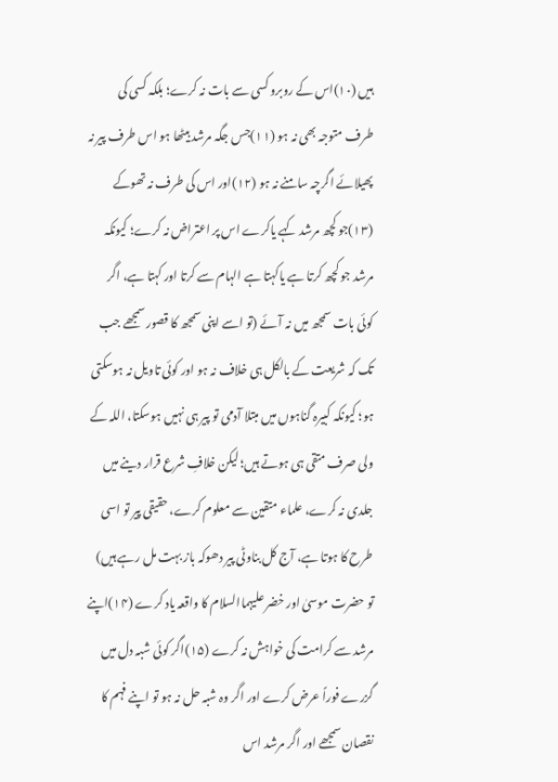ہیں (۱۰)اس کے روبرو کسی سے بات نہ کرے؛ بلکہ کسی کی طرف متوجہ بھی نہ ہو (۱۱)جس جگہ مرشد بیٹھا ہو اس طرف پیر نہ پھیلائے اگرچہ سامنے نہ ہو (۱۲)اور اس کی طرف نہ تھوکے (۱۳)جو کچھ مرشد کہے یاکرے اس پر اعتراض نہ کرے؛ کیونکہ مرشد جو کچھ کرتا ہے یاکہتا ہے الہام سے کرتا اور کہتا ہے، اگر کوئی بات سمجھ میں نہ آئے (تو اسے اپنی سمجھ کا قصور سمجھے جب تک کہ شریعت کے بالکل ہی خلاف نہ ہو اور کوئی تاویل نہ ہوسکتی ہو؛ کیونکہ کبیرہ گناہوں میں مبتلا آدمی تو پیر ہی نہیں ہوسکتا، اللہ کے ولی صرف متقی ہی ہوتے ہیں؛ لیکن خلافِ شرع قرار دینے میں جلدی نہ کرے، علماء متقین سے معلوم کرے، حقیقی پیر تو اسی طرح کا ہوتا ہے، آج کل بناوٹی پیر دھوکہ باز بہت مل رہے ہیں) تو حضرت موسیٰ اور خضر علیہماالسلام کا واقعہ یاد کرے (۱۴)اپنے مرشد سے کرامت کی خواہش نہ کرے (۱۵)اگر کوئی شبہ دل میں گزرے فوراً عرض کرے اور اگر وہ شبہ حل نہ ہو تو اپنے فہم کا نقصان سمجھے اور اگر مرشد اس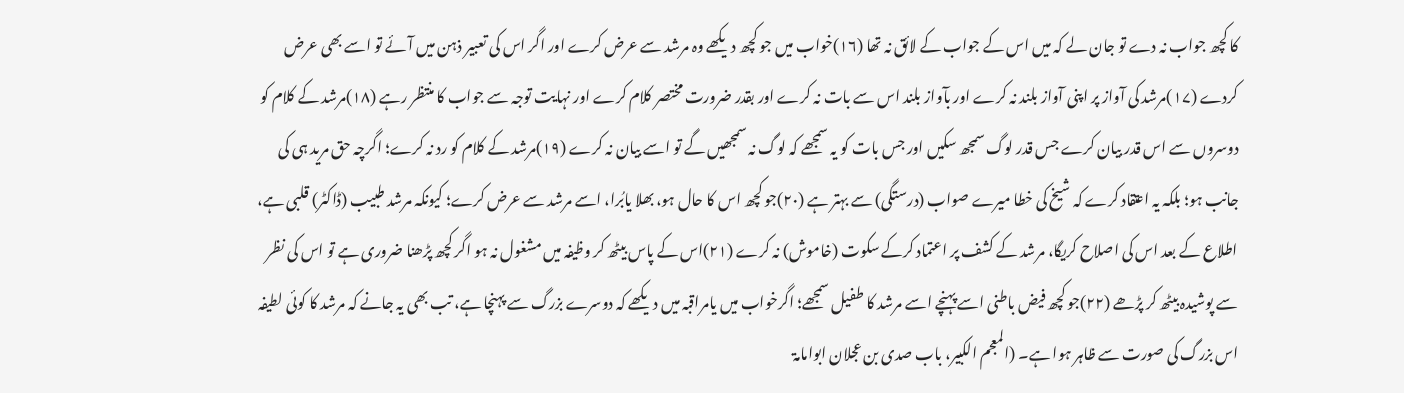کا کچھ جواب نہ دے تو جان لے کہ میں اس کے جواب کے لائق نہ تھا (۱۶)خواب میں جو کچھ دیکھے وہ مرشد سے عرض کرے اور اگر اس کی تعبیر ذہن میں آئے تو اسے بھی عرض کردے (۱۷)مرشد کی آواز پر اپنی آواز بلند نہ کرے اور بآواز بلند اس سے بات نہ کرے اور بقدر ضرورت مختصر کلام کرے اور نہایت توجہ سے جواب کا منتظر رہے (۱۸)مرشد کے کلام کو دوسروں سے اس قدر بیان کرے جس قدر لوگ سمجھ سکیں اور جس بات کو یہ سمجھے کہ لوگ نہ سمجھیں گے تو اسے بیان نہ کرے (۱۹)مرشد کے کلام کو رد نہ کرے؛ اگرچہ حق مرید ہی کی جانب ہو؛ بلکہ یہ اعتقاد کرے کہ شیخ کی خطا میرے صواب (درستگی) سے بہتر ہے (۲۰)جو کچھ اس کا حال ہو، بھلا یابُرا، اسے مرشد سے عرض کرے؛ کیونکہ مرشد طبیب (ڈاکٹر) قلبی ہے، اطلاع کے بعد اس کی اصلاح کریگا، مرشد کے کشف پر اعتماد کرکے سکوت (خاموش) نہ کرے (۲۱)اس کے پاس بیٹھ کر وظیفہ میں مشغول نہ ہو اگر کچھ پڑھنا ضروری ہے تو اس کی نظر سے پوشیدہ بیٹھ کر پڑھے (۲۲)جو کچھ فیض باطنی اسے پہنچے اسے مرشد کا طفیل سمجھے؛ اگرخواب میں یامراقبہ میں دیکھے کہ دوسرے بزرگ سے پہنچا ہے، تب بھی یہ جانے کہ مرشد کا کوئی لطیفہ اس بزرگ کی صورت سے ظاہر ہوا ہے۔ (المعجم الکبیر، باب صدی بن عجلان ابوامامۃ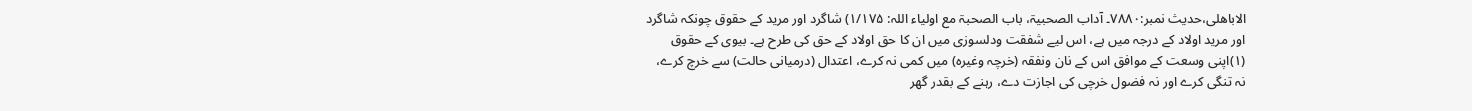الاباھلی،حدیث نمبر:۷۸۸۰۔ آداب الصحبیۃ، باب الصحبۃ مع اولیاء اللہ: ۱/۱۷۵) شاگرد اور مرید کے حقوق چونکہ شاگرد اور مرید اولاد کے درجہ میں ہے، اس لیے شفقت ودلسوزی میں ان کا حق اولاد کے حق کی طرح ہے۔ بیوی کے حقوق (۱)اپنی وسعت کے موافق اس کے نان ونفقہ (خرچہ وغیرہ) میں کمی نہ کرے، اعتدال (درمیانی حالت) سے خرچ کرے، نہ تنگی کرے اور نہ فضول خرچی کی اجازت دے، رہنے کے بقدر گھر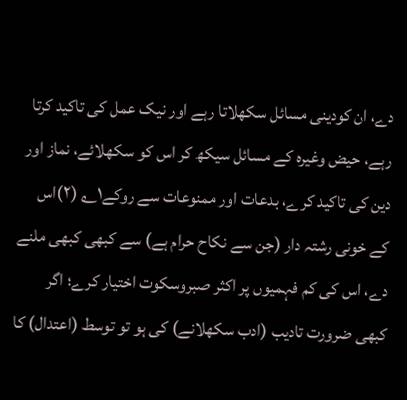دے، ان کودینی مسائل سکھلاتا رہے اور نیک عمل کی تاکید کرتا رہے، حیض وغیرہ کے مسائل سیکھ کر اس کو سکھلائے، نماز اور دین کی تاکید کرے، بدعات اور ممنوعات سے روکے۱؎ (۲)اس کے خونی رشتہ دار (جن سے نکاح حرام ہے) سے کبھی کبھی ملنے دے، اس کی کم فہمیوں پر اکثر صبروسکوت اختیار کرے؛ اگر کبھی ضرورت تادیب (ادب سکھلانے) کی ہو تو توسط (اعتدال) کا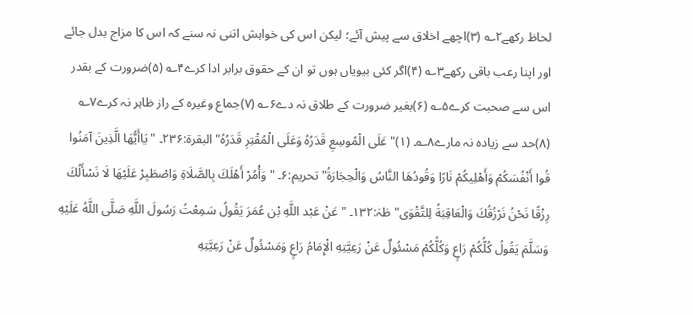لحاظ رکھے۲؎ (۳)اچھے اخلاق سے پیش آئے؛ لیکن اس کی خواہش اتنی نہ سنے کہ اس کا مزاج بدل جائے اور اپنا رعب باقی رکھے۳؎ (۴)اگر کئی بیویاں ہوں تو ان کے حقوق برابر ادا کرے۴؎ (۵)ضرورت کے بقدر اس سے صحبت کرے۵؎ (۶)بغیر ضرورت کے طلاق نہ دے۶؎ (۷)جماع وغیرہ کے راز ظاہر نہ کرے۷؎ (۸)حد سے زیادہ نہ مارے۸؎۔ (۱)"عَلَى الْمُوسِعِ قَدَرُهُ وَعَلَى الْمُقْتِرِ قَدَرُهُ" البقرۃ:۲۳۶۔ "يَاأَيُّهَا الَّذِينَ آمَنُوا قُوا أَنْفُسَكُمْ وَأَهْلِيكُمْ نَارًا وَقُودُهَا النَّاسُ وَالْحِجَارَةُ" تحریم:۶۔ "وَأْمُرْ أَهْلَكَ بِالصَّلَاةِ وَاصْطَبِرْ عَلَيْهَا لَا نَسْأَلُكَ رِزْقًا نَحْنُ نَرْزُقُكَ وَالْعَاقِبَةُ لِلتَّقْوَى" طٰہٰ:۱۳۲۔ "عَنْ عَبْد اللَّهِ بْن عُمَرَ يَقُولُ سَمِعْتُ رَسُولَ اللَّهِ صَلَّى اللَّهُ عَلَيْهِ وَسَلَّمَ يَقُولُ كُلُّكُمْ رَاعٍ وَكُلُّكُمْ مَسْئُولٌ عَنْ رَعِيَّتِهِ الْإِمَامُ رَاعٍ وَمَسْئُولٌ عَنْ رَعِيَّتِهِ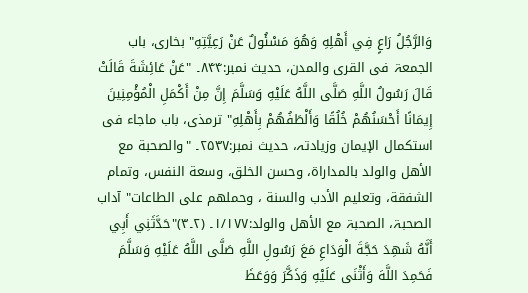وَالرَّجُلُ رَاعٍ فِي أَهْلِهِ وَهُوَ مَسْئُولٌ عَنْ رَعِيَّتِهِ" بخاری، باب الجمعۃ فی القری والمدن، حدیث نمبر:۸۴۴۔ "عَنْ عَائِشَةَ قَالَتْ قَالَ رَسُولُ اللَّهِ صَلَّى اللَّهُ عَلَيْهِ وَسَلَّمَ إِنَّ مِنْ أَكْمَلِ الْمُؤْمِنِينَ إِيمَانًا أَحْسَنُهُمْ خُلُقًا وَأَلْطَفُهُمْ بِأَهْلِهِ" ترمذی، باب ماجاء فی استکمال الإیمان وزیادتہ، حدیث نمبر:۲۵۳۷۔ "والصحبة مع الأهل والولد بالمداراة، وحسن الخلق، وسعة النفس، وتمام الشفقة، وتعليم الأدب والسنة ، وحملهم على الطاعات" آداب الصحبۃ، الصحبۃ مع الأھل والولد:۱/۱۷۷۔ (۲۔۳)"حَدَّثَنِي أَبِي أَنَّهُ شَهِدَ حَجَّةَ الْوَدَاعِ مَعَ رَسُولِ اللَّهِ صَلَّى اللَّهُ عَلَيْهِ وَسَلَّمَ فَحَمِدَ اللَّهَ وَأَثْنَى عَلَيْهِ وَذَكَّرَ وَوَعَظَ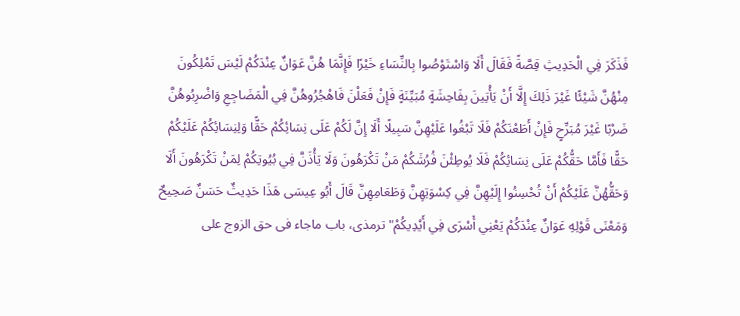فَذَكَرَ فِي الْحَدِيثِ قِصَّةً فَقَالَ أَلَا وَاسْتَوْصُوا بِالنِّسَاءِ خَيْرًا فَإِنَّمَا هُنَّ عَوَانٌ عِنْدَكُمْ لَيْسَ تَمْلِكُونَ مِنْهُنَّ شَيْئًا غَيْرَ ذَلِكَ إِلَّا أَنْ يَأْتِينَ بِفَاحِشَةٍ مُبَيِّنَةٍ فَإِنْ فَعَلْنَ فَاهْجُرُوهُنَّ فِي الْمَضَاجِعِ وَاضْرِبُوهُنَّ ضَرْبًا غَيْرَ مُبَرِّحٍ فَإِنْ أَطَعْنَكُمْ فَلَا تَبْغُوا عَلَيْهِنَّ سَبِيلًا أَلَا إِنَّ لَكُمْ عَلَى نِسَائِكُمْ حَقًّا وَلِنِسَائِكُمْ عَلَيْكُمْ حَقًّا فَأَمَّا حَقُّكُمْ عَلَى نِسَائِكُمْ فَلَا يُوطِئْنَ فُرُشَكُمْ مَنْ تَكْرَهُونَ وَلَا يَأْذَنَّ فِي بُيُوتِكُمْ لِمَنْ تَكْرَهُونَ أَلَا وَحَقُّهُنَّ عَلَيْكُمْ أَنْ تُحْسِنُوا إِلَيْهِنَّ فِي كِسْوَتِهِنَّ وَطَعَامِهِنَّ قَالَ أَبُو عِيسَى هَذَا حَدِيثٌ حَسَنٌ صَحِيحٌ وَمَعْنَى قَوْلِهِ عَوَانٌ عِنْدَكُمْ يَعْنِي أَسْرَى فِي أَيْدِيكُمْ" ترمذی، باب ماجاء فی حق الزوج علی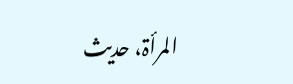المرأۃ، حدیث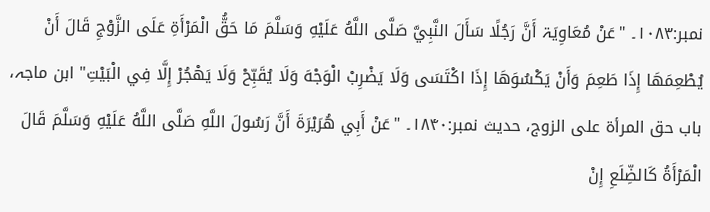نمبر:۱۰۸۳۔ "عَنْ مُعَاوِیَۃ أَنَّ رَجُلًا سَأَلَ النَّبِيَّ صَلَّى اللَّهُ عَلَيْهِ وَسَلَّمَ مَا حَقُّ الْمَرْأَةِ عَلَى الزَّوْجِ قَالَ أَنْ يُطْعِمَهَا إِذَا طَعِمَ وَأَنْ يَكْسُوَهَا إِذَا اكْتَسَى وَلَا يَضْرِبْ الْوَجْهَ وَلَا يُقَبِّحْ وَلَا يَهْجُرْ إِلَّا فِي الْبَيْتِ" ابن ماجہ، باب حق المرأۃ علی الزوج، حدیث نمبر:۱۸۴۰۔ "عَنْ أَبِي هُرَيْرَةَ أَنَّ رَسُولَ اللَّهِ صَلَّى اللَّهُ عَلَيْهِ وَسَلَّمَ قَالَ الْمَرْأَةُ كَالضِّلَعِ إِنْ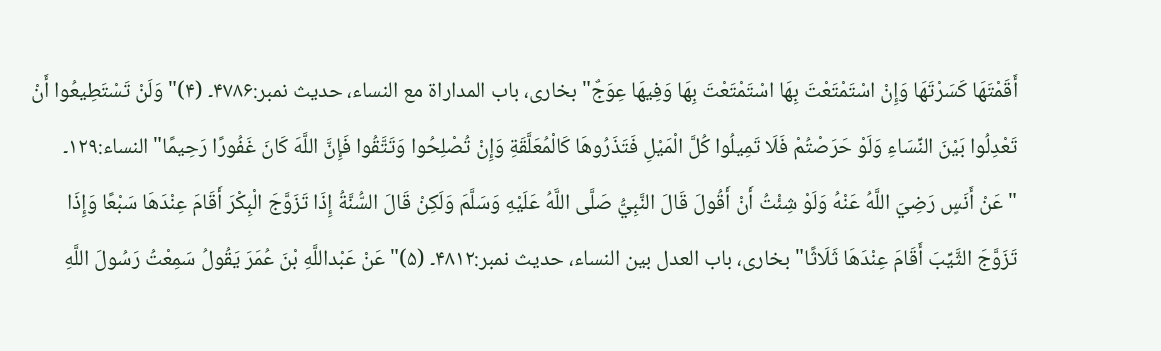أَقَمْتَهَا كَسَرْتَهَا وَإِنْ اسْتَمْتَعْتَ بِهَا اسْتَمْتَعْتَ بِهَا وَفِيهَا عِوَجٌ" بخاری، باب المداراۃ مع النساء، حدیث نمبر:۴۷۸۶۔ (۴)"وَلَنْ تَسْتَطِيعُوا أَنْ تَعْدِلُوا بَيْنَ النِّسَاءِ وَلَوْ حَرَصْتُمْ فَلَا تَمِيلُوا كُلَّ الْمَيْلِ فَتَذَرُوهَا كَالْمُعَلَّقَةِ وَإِنْ تُصْلِحُوا وَتَتَّقُوا فَإِنَّ اللَّهَ كَانَ غَفُورًا رَحِيمًا" النساء:۱۲۹۔ "عَنْ أَنَسٍ رَضِيَ اللَّهُ عَنْهُ وَلَوْ شِئْتُ أَنْ أَقُولَ قَالَ النَّبِيُّ صَلَّى اللَّهُ عَلَيْهِ وَسَلَّمَ وَلَكِنْ قَالَ السُّنَّةُ إِذَا تَزَوَّجَ الْبِكْرَ أَقَامَ عِنْدَهَا سَبْعًا وَإِذَا تَزَوَّجَ الثَّيِّبَ أَقَامَ عِنْدَهَا ثَلَاثًا" بخاری، باب العدل بین النساء، حدیث نمبر:۴۸۱۲۔ (۵)"عَنْ عَبْداللَّهِ بْنَ عُمَرَ يَقُولُ سَمِعْتُ رَسُولَ اللَّهِ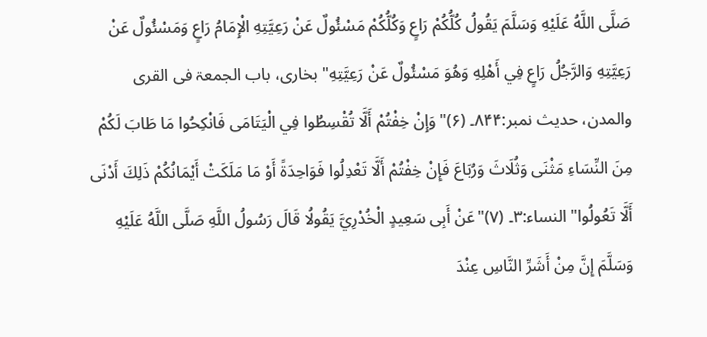صَلَّى اللَّهُ عَلَيْهِ وَسَلَّمَ يَقُولُ كُلُّكُمْ رَاعٍ وَكُلُّكُمْ مَسْئُولٌ عَنْ رَعِيَّتِهِ الْإِمَامُ رَاعٍ وَمَسْئُولٌ عَنْ رَعِيَّتِهِ وَالرَّجُلُ رَاعٍ فِي أَهْلِهِ وَهُوَ مَسْئُولٌ عَنْ رَعِيَّتِهِ" بخاری، باب الجمعۃ فی القری والمدن، حدیث نمبر:۸۴۴۔ (۶)"وَإِنْ خِفْتُمْ أَلَّا تُقْسِطُوا فِي الْيَتَامَى فَانْكِحُوا مَا طَابَ لَكُمْ مِنَ النِّسَاءِ مَثْنَى وَثُلَاثَ وَرُبَاعَ فَإِنْ خِفْتُمْ أَلَّا تَعْدِلُوا فَوَاحِدَةً أَوْ مَا مَلَكَتْ أَيْمَانُكُمْ ذَلِكَ أَدْنَى أَلَّا تَعُولُوا" النساء:۳۔ (۷)"عَنْ أَبِی سَعِيدٍ الْخُدْرِيَّ يَقُولُا قَالَ رَسُولُ اللَّهِ صَلَّى اللَّهُ عَلَيْهِ وَسَلَّمَ إِنَّ مِنْ أَشَرِّ النَّاسِ عِنْدَ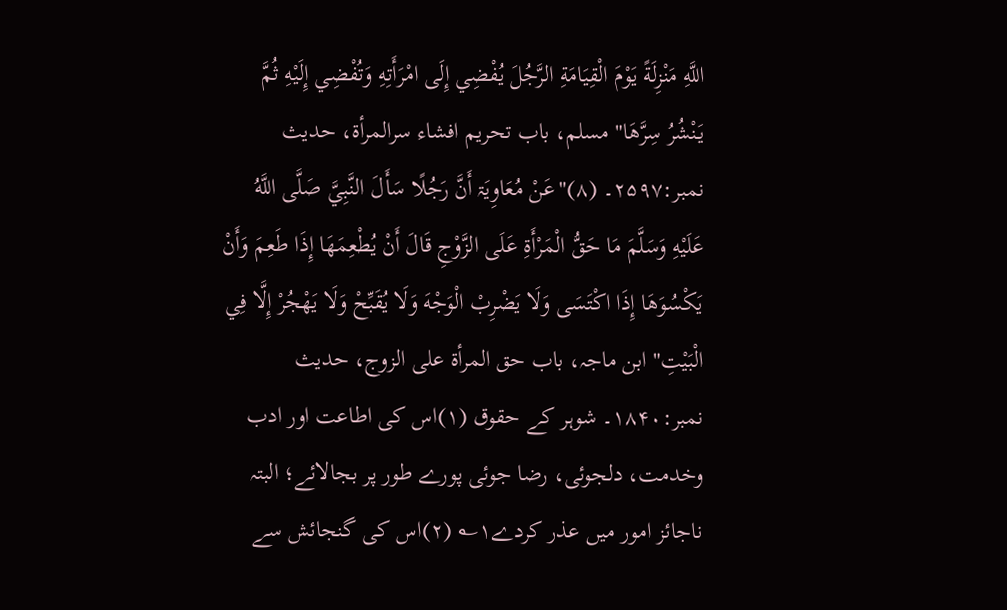اللَّهِ مَنْزِلَةً يَوْمَ الْقِيَامَةِ الرَّجُلَ يُفْضِي إِلَى امْرَأَتِهِ وَتُفْضِي إِلَيْهِ ثُمَّ يَنْشُرُ سِرَّهَا" مسلم، باب تحریم افشاء سرالمرأۃ، حدیث نمبر:۲۵۹۷۔ (۸)"عَنْ مُعَاوِیَۃ أَنَّ رَجُلًا سَأَلَ النَّبِيَّ صَلَّى اللَّهُ عَلَيْهِ وَسَلَّمَ مَا حَقُّ الْمَرْأَةِ عَلَى الزَّوْجِ قَالَ أَنْ يُطْعِمَهَا إِذَا طَعِمَ وَأَنْ يَكْسُوَهَا إِذَا اكْتَسَى وَلَا يَضْرِبْ الْوَجْهَ وَلَا يُقَبِّحْ وَلَا يَهْجُرْ إِلَّا فِي الْبَيْتِ" ابن ماجہ، باب حق المرأۃ علی الزوج، حدیث نمبر:۱۸۴۰۔ شوہر کے حقوق (۱)اس کی اطاعت اور ادب وخدمت، دلجوئی، رضا جوئی پورے طور پر بجالائے؛ البتہ ناجائز امور میں عذر کردے۱؎ (۲)اس کی گنجائش سے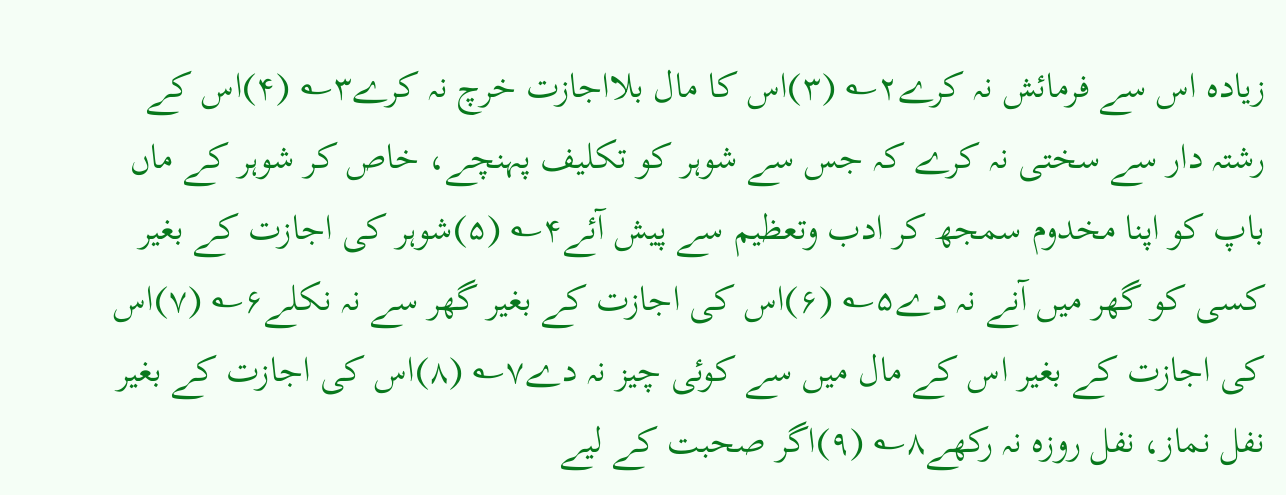زیادہ اس سے فرمائش نہ کرے۲؎ (۳)اس کا مال بلااجازت خرچ نہ کرے۳؎ (۴)اس کے رشتہ دار سے سختی نہ کرے کہ جس سے شوہر کو تکلیف پہنچے، خاص کر شوہر کے ماں باپ کو اپنا مخدوم سمجھ کر ادب وتعظیم سے پیش آئے۴؎ (۵)شوہر کی اجازت کے بغیر کسی کو گھر میں آنے نہ دے۵؎ (۶)اس کی اجازت کے بغیر گھر سے نہ نکلے۶؎ (۷)اس کی اجازت کے بغیر اس کے مال میں سے کوئی چیز نہ دے۷؎ (۸)اس کی اجازت کے بغیر نفل نماز، نفل روزہ نہ رکھے۸؎ (۹)اگر صحبت کے لیے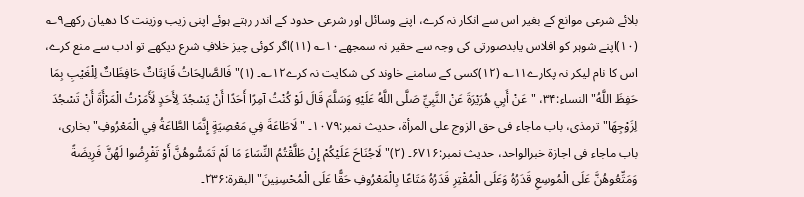بلائے شرعی موانع کے بغیر اس سے انکار نہ کرے، اپنے وسائل اور شرعی حدود کے اندر رہتے ہوئے اپنی زیب وزینت کا دھیان رکھے۹؎ (۱۰)اپنے شوہر کو افلاس یابدصورتی کی وجہ سے حقیر نہ سمجھے۱۰؎ (۱۱)اگر کوئی چیز خلافِ شرع دیکھے تو ادب سے منع کرے، اس کا نام لیکر نہ پکارے۱۱؎ (۱۲)کسی کے سامنے خاوند کی شکایت نہ کرے۱۲؎۔ (۱)"فَالصَّالِحَاتُ قَانِتَاتٌ حَافِظَاتٌ لِلْغَيْبِ بِمَا حَفِظَ اللَّهُ" النساء:۳۴، "عَنْ أَبِي هُرَيْرَةَ عَنْ النَّبِيِّ صَلَّى اللَّهُ عَلَيْهِ وَسَلَّمَ قَالَ لَوْ كُنْتُ آمِرًا أَحَدًا أَنْ يَسْجُدَ لِأَحَدٍ لَأَمَرْتُ الْمَرْأَةَ أَنْ تَسْجُدَ لِزَوْجِهَا" ترمذی، باب ماجاء فی حق الزوج علی المرأۃ، حدیث نمبر:۱۰۷۹۔ "لَاطَاعَةَ فِي مَعْصِيَةٍ إِنَّمَا الطَّاعَةُ فِي الْمَعْرُوفِ" بخاری، باب ماجاء فی اجازۃ خبرالواحد، حدیث نمبر:۶۷۱۶۔ (۲)"لَاجُنَاحَ عَلَيْكُمْ إِنْ طَلَّقْتُمُ النِّسَاءَ مَا لَمْ تَمَسُّوهُنَّ أَوْ تَفْرِضُوا لَهُنَّ فَرِيضَةً وَمَتِّعُوهُنَّ عَلَى الْمُوسِعِ قَدَرُهُ وَعَلَى الْمُقْتِرِ قَدَرُهُ مَتَاعًا بِالْمَعْرُوفِ حَقًّا عَلَى الْمُحْسِنِينَ" البقرۃ:۲۳۶۔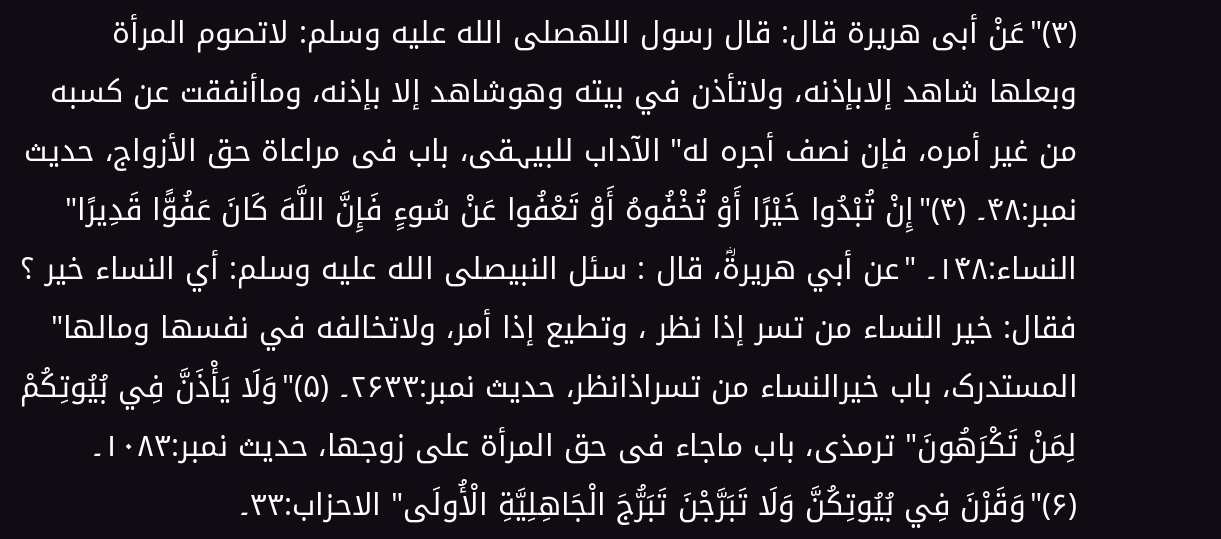(۳)"عَنْ أبی هريرة قال: قال رسول اللهصلى الله عليه وسلم: لاتصوم المرأة وبعلها شاهد إلابإذنه، ولاتأذن في بيته وهوشاهد إلا بإذنه، وماأنفقت عن كسبه من غير أمره، فإن نصف أجره له" الآداب للبیہقی، باب فی مراعاۃ حق الأزواج، حدیث نمبر:۴۸۔ (۴)"إِنْ تُبْدُوا خَيْرًا أَوْ تُخْفُوهُ أَوْ تَعْفُوا عَنْ سُوءٍ فَإِنَّ اللَّهَ كَانَ عَفُوًّا قَدِيرًا" النساء:۱۴۸۔ "عن أبي هريرةؓ، قال : سئل النبيصلى الله عليه وسلم: أي النساء خير ؟ فقال: خير النساء من تسر إذا نظر ، وتطيع إذا أمر، ولاتخالفه في نفسها ومالها" المستدرک، باب خیرالنساء من تسراذانظر، حدیث نمبر:۲۶۳۳۔ (۵)"وَلَا يَأْذَنَّ فِي بُيُوتِكُمْ لِمَنْ تَكْرَهُونَ" ترمذی، باب ماجاء فی حق المرأۃ علی زوجھا، حدیث نمبر:۱۰۸۳۔ (۶)"وَقَرْنَ فِي بُيُوتِكُنَّ وَلَا تَبَرَّجْنَ تَبَرُّجَ الْجَاهِلِيَّةِ الْأُولَى" الاحزاب:۳۳۔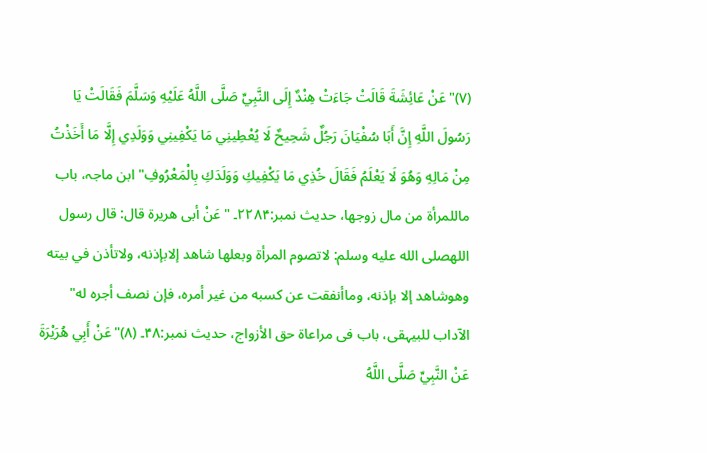(۷)"عَنْ عَائِشَةَ قَالَتْ جَاءَتْ هِنْدٌ إِلَى النَّبِيِّ صَلَّى اللَّهُ عَلَيْهِ وَسَلَّمَ فَقَالَتْ يَا رَسُولَ اللَّهِ إِنَّ أَبَا سُفْيَانَ رَجُلٌ شَحِيحٌ لَا يُعْطِينِي مَا يَكْفِينِي وَوَلَدِي إِلَّا مَا أَخَذْتُ مِنْ مَالِهِ وَهُوَ لَا يَعْلَمُ فَقَالَ خُذِي مَا يَكْفِيكِ وَوَلَدَكِ بِالْمَعْرُوفِ" ابن ماجہ، باب ماللمرأۃ من مال زوجھا، حدیث نمبر:۲۲۸۴۔ "عَنْ أبی هريرة قال: قال رسول اللهصلى الله عليه وسلم: لاتصوم المرأة وبعلها شاهد إلابإذنه، ولاتأذن في بيته وهوشاهد إلا بإذنه، وماأنفقت عن كسبه من غير أمره، فإن نصف أجره له" الآداب للبیہقی، باب فی مراعاۃ حق الأزواج، حدیث نمبر:۴۸۔ (۸)"عَنْ أَبِي هُرَيْرَةَ عَنْ النَّبِيِّ صَلَّى اللَّهُ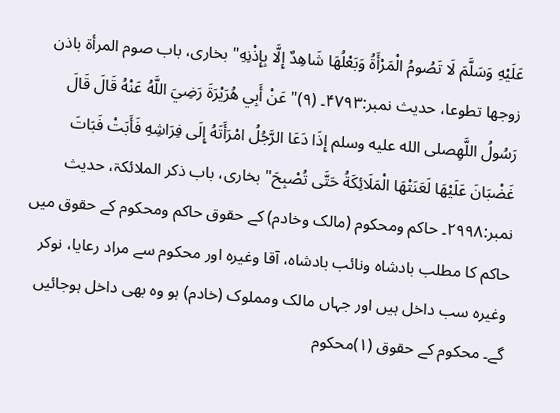عَلَيْهِ وَسَلَّمَ لَا تَصُومُ الْمَرْأَةُ وَبَعْلُهَا شَاهِدٌ إِلَّا بِإِذْنِهِ" بخاری، باب صوم المرأۃ باذن زوجھا تطوعا، حدیث نمبر:۴۷۹۳۔ (۹)"عَنْ أَبِي هُرَيْرَةَ رَضِيَ اللَّهُ عَنْهُ قَالَ قَالَ رَسُولُ اللَّهِصلى الله عليه وسلم إِذَا دَعَا الرَّجُلُ امْرَأَتَهُ إِلَى فِرَاشِهِ فَأَبَتْ فَبَاتَ غَضْبَانَ عَلَيْهَا لَعَنَتْهَا الْمَلَائِكَةُ حَتَّى تُصْبِحَ" بخاری، باب ذکر الملائکۃ، حدیث نمبر:۲۹۹۸۔ حاکم ومحکوم (مالک وخادم) کے حقوق حاکم ومحکوم کے حقوق میں حاکم کا مطلب بادشاہ ونائب بادشاہ، آقا وغیرہ اور محکوم سے مراد رعایا، نوکر وغیرہ سب داخل ہیں اور جہاں مالک ومملوک (خادم) ہو وہ بھی داخل ہوجائیں گے۔ محکوم کے حقوق (۱)محکوم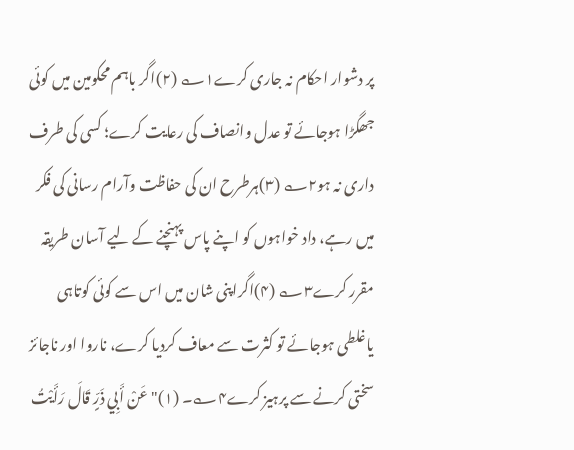پر دشوار احکام نہ جاری کرے۱؎ (۲)اگر باہم محکومین میں کوئی جھگڑا ہوجائے تو عدل وانصاف کی رعایت کرے؛ کسی کی طرف داری نہ ہو۲؎ (۳)ہرطرح ان کی حفاظت وآرام رسانی کی فکر میں رہے، داد خواہوں کو اپنے پاس پہنچنے کے لیے آسان طریقہ مقرر کرے۳؎ (۴)اگراپنی شان میں اس سے کوئی کوتاہی یاغلطی ہوجائے تو کثرت سے معاف کردیا کرے، ناروا اور ناجائز سختی کرنے سے پرہیز کرے۴؎۔ (۱)"عَنْ أَبِي ذَرٍّ قَالَ رَأَيْتُ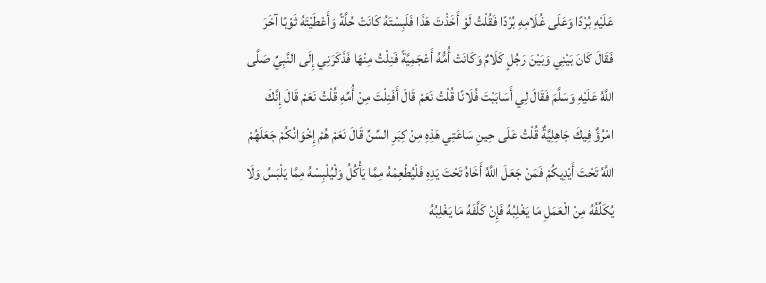عَلَيْهِ بُرْدًا وَعَلَى غُلَامِهِ بُرْدًا فَقُلْتُ لَوْ أَخَذْتَ هَذَا فَلَبِسْتَهُ كَانَتْ حُلَّةً وَأَعْطَيْتَهُ ثَوْبًا آخَرَ فَقَالَ كَانَ بَيْنِي وَبَيْنَ رَجُلٍ كَلَامٌ وَكَانَتْ أُمُّهُ أَعْجَمِيَّةً فَنِلْتُ مِنْهَا فَذَكَرَنِي إِلَى النَّبِيِّ صَلَّى اللَّهُ عَلَيْهِ وَسَلَّمَ فَقَالَ لِي أَسَابَبْتَ فُلَانًا قُلْتُ نَعَمْ قَالَ أَفَنِلْتَ مِنْ أُمِّهِ قُلْتُ نَعَمْ قَالَ إِنَّكَ امْرُؤٌ فِيكَ جَاهِلِيَّةٌ قُلْتُ عَلَى حِينِ سَاعَتِي هَذِهِ مِنْ كِبَرِ السِّنِّ قَالَ نَعَمْ هُمْ إِخْوَانُكُمْ جَعَلَهُمْ اللَّهُ تَحْتَ أَيْدِيكُمْ فَمَنْ جَعَلَ اللَّهُ أَخَاهُ تَحْتَ يَدِهِ فَلْيُطْعِمْهُ مِمَّا يَأْكُلُ وَلْيُلْبِسْهُ مِمَّا يَلْبَسُ وَلَا يُكَلِّفُهُ مِنْ الْعَمَلِ مَا يَغْلِبُهُ فَإِنْ كَلَّفَهُ مَا يَغْلِبُهُ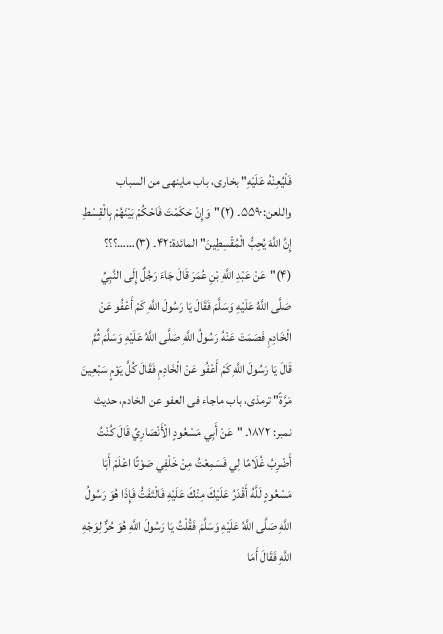فَلْيُعِنْهُ عَلَيْهِ" بخاری، باب ماینھی من السباب واللعن:۵۵۹۰۔ (۲)"وَإِنْ حَكَمْتَ فَاحْكُمْ بَيْنَهُمْ بِالْقِسْطِ إِنَّ اللَّهَ يُحِبُّ الْمُقْسِطِينَ" المائدۃ:۴۲۔ (۳)……؟؟؟ (۴)"عَنْ عَبْدِ اللَّهِ بْنِ عُمَرَ قَالَ جَاءَ رَجُلٌ إِلَى النَّبِيِّ صَلَّى اللَّهُ عَلَيْهِ وَسَلَّمَ فَقَالَ يَا رَسُولَ اللَّهِ كَمْ أَعْفُو عَنْ الْخَادِمِ فَصَمَتَ عَنْهُ رَسُولُ اللَّهِ صَلَّى اللَّهُ عَلَيْهِ وَسَلَّمَ ثُمَّ قَالَ يَا رَسُولَ اللَّهِ كَمْ أَعْفُو عَنْ الْخَادِمِ فَقَالَ كُلَّ يَوْمٍ سَبْعِينَ مَرَّةً" ترمذی، باب ماجاء فی العفو عن الخادم، حدیث نمبر: ۱۸۷۲۔ "عَنْ أَبِي مَسْعُودٍ الْأَنْصَارِيِّ قَالَ كُنْتُ أَضْرِبُ غُلَامًا لِي فَسَمِعْتُ مِنْ خَلْفِي صَوْتًا اعْلَمْ أَبَا مَسْعُودٍ لَلَّهُ أَقْدَرُ عَلَيْكَ مِنْكَ عَلَيْهِ فَالْتَفَتُّ فَإِذَا هُوَ رَسُولُ اللَّهِ صَلَّى اللَّهُ عَلَيْهِ وَسَلَّمَ فَقُلْتُ يَا رَسُولَ اللَّهِ هُوَ حُرٌّ لِوَجْهِ اللَّهِ فَقَالَ أَمَا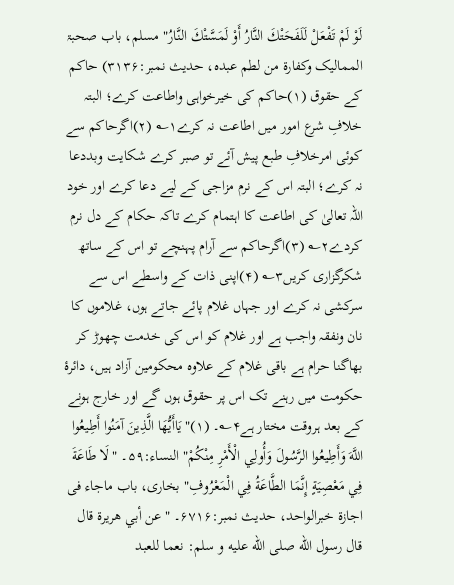لَوْ لَمْ تَفْعَلْ لَلَفَحَتْكَ النَّارُ أَوْ لَمَسَّتْكَ النَّارُ" مسلم، باب صحبۃ الممالیک وکفارۃ من لطم عبدہ، حدیث نمبر:۳۱۳۶) حاکم کے حقوق (۱)حاکم کی خیرخواہی واطاعت کرے؛ البتہ خلافِ شرع امور میں اطاعت نہ کرے۱؎ (۲)اگرحاکم سے کوئی امرخلافِ طبع پیش آئے تو صبر کرے شکایت وبددعا نہ کرے؛ البتہ اس کے نرم مزاجی کے لیے دعا کرے اور خود اللہ تعالیٰ کی اطاعت کا اہتمام کرے تاکہ حکام کے دل نرم کردے۲؎ (۳)اگرحاکم سے آرام پہنچے تو اس کے ساتھ شکرگزاری کریں۳؎ (۴)اپنی ذات کے واسطے اس سے سرکشی نہ کرے اور جہاں غلام پائے جاتے ہوں، غلاموں کا نان ونفقہ واجب ہے اور غلام کو اس کی خدمت چھوڑ کر بھاگنا حرام ہے باقی غلام کے علاوہ محکومین آزاد ہیں، دائرۂ حکومت میں رہنے تک اس پر حقوق ہوں گے اور خارج ہونے کے بعد ہروقت مختار ہے۴؎۔ (۱)"يَاأَيُّهَا الَّذِينَ آمَنُوا أَطِيعُوا اللَّهَ وَأَطِيعُوا الرَّسُولَ وَأُولِي الْأَمْرِ مِنْكُمْ" النساء:۵۹۔ "لَا طَاعَةَ فِي مَعْصِيَةٍ إِنَّمَا الطَّاعَةُ فِي الْمَعْرُوفِ" بخاری، باب ماجاء فی اجازۃ خبرالواحد، حدیث نمبر:۶۷۱۶۔ "عن أبي هريرة قال قال رسول الله صلى الله عليه و سلم: نعما للعبد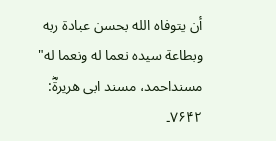أن يتوفاه الله بحسن عبادة ربه وبطاعة سيده نعما له ونعما له" مسنداحمد، مسند ابی ھریرۃؓ: ۷۶۴۲۔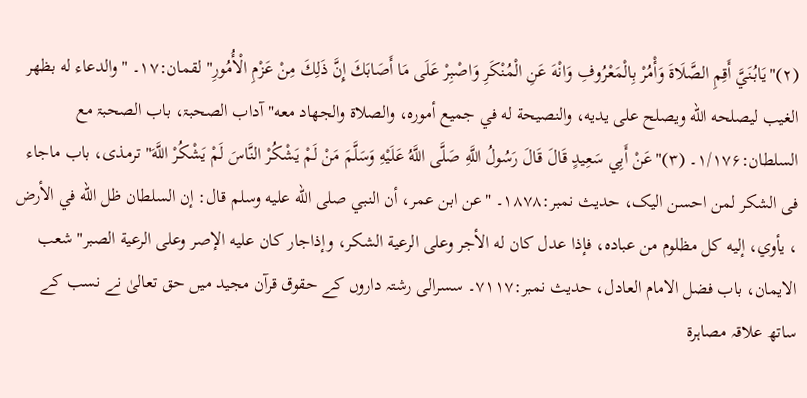(۲)"يَابُنَيَّ أَقِمِ الصَّلَاةَ وَأْمُرْ بِالْمَعْرُوفِ وَانْهَ عَنِ الْمُنْكَرِ وَاصْبِرْ عَلَى مَا أَصَابَكَ إِنَّ ذَلِكَ مِنْ عَزْمِ الْأُمُورِ" لقمان:۱۷۔ "والدعاء له بظهر الغيب ليصلحه الله ويصلح على يديه، والنصيحة له في جميع أموره، والصلاة والجهاد معه" آداب الصحبۃ، باب الصحبۃ مع السلطان:۱/۱۷۶۔ (۳)"عَنْ أَبِي سَعِيدٍ قَالَ قَالَ رَسُولُ اللَّهِ صَلَّى اللَّهُ عَلَيْهِ وَسَلَّمَ مَنْ لَمْ يَشْكُرْ النَّاسَ لَمْ يَشْكُرْ اللَّهَ" ترمذی، باب ماجاء فی الشکر لمن احسن الیک، حدیث نمبر:۱۸۷۸۔ "عن ابن عمر، أن النبي صلى الله عليه وسلم قال: إن السلطان ظل الله في الأرض ، يأوي، إليه كل مظلوم من عباده، فإذا عدل كان له الأجر وعلى الرعية الشكر، وإذاجار كان عليه الإصر وعلى الرعية الصبر" شعب الایمان، باب فضل الامام العادل، حدیث نمبر:۷۱۱۷۔ سسرالی رشتہ داروں کے حقوق قرآن مجید میں حق تعالیٰ نے نسب کے ساتھ علاقہ مصاہرۃ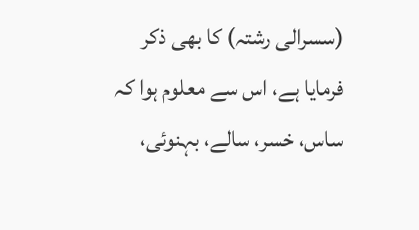(سسرالی رشتہ) کا بھی ذکر فرمایا ہے، اس سے معلوم ہوا کہ ساس، خسر، سالے، بہنوئی،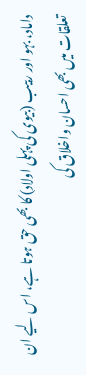داماد، بہو اور ربیب (بیوی کی پہلی اولاد) کا بھی حق ہوتا ہے، اس لیے ان تعلقات میں بھی احسان واخلاق کی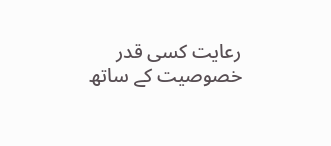رعایت کسی قدر خصوصیت کے ساتھ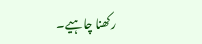رکھنا چاہیے۔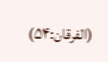(الفرقان:۵۴)